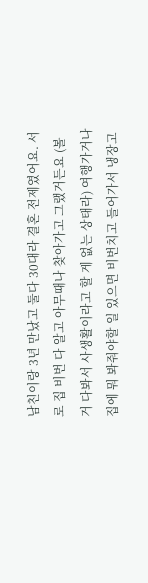남친이랑 3년 만났고 둘다 30대라 결혼 전제였어요. 서로 집 비번 다 알고 아무때나 찾아가고 그랬거든요 (볼거 다봐서 사생활이라고 할 게 없는 상태라) 여행가거나 집에 뭐 봐줘야할 일 있으면 비번치고 들어가서 냉장고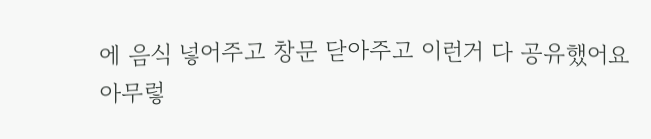에 음식 넣어주고 창문 닫아주고 이런거 다 공유했어요 아무렇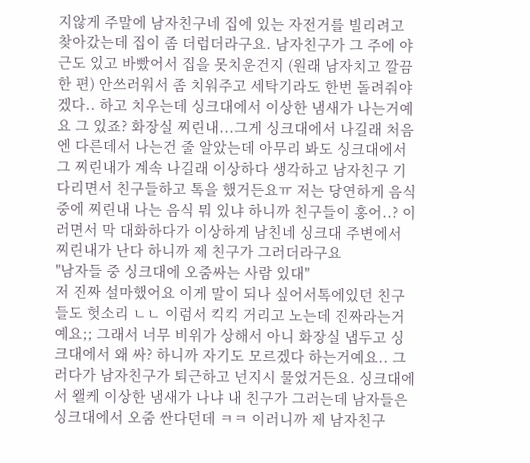지않게 주말에 남자친구네 집에 있는 자전거를 빌리려고 찾아갔는데 집이 좀 더럽더라구요. 남자친구가 그 주에 야근도 있고 바빴어서 집을 못치운건지 (원래 남자치고 깔끔한 편) 안쓰러워서 좀 치워주고 세탁기라도 한번 돌려줘야겠다.. 하고 치우는데 싱크대에서 이상한 냄새가 나는거예요 그 있죠? 화장실 찌린내...그게 싱크대에서 나길래 처음엔 다른데서 나는건 줄 알았는데 아무리 봐도 싱크대에서 그 찌린내가 계속 나길래 이상하다 생각하고 남자친구 기다리면서 친구들하고 톡을 했거든요ㅠ 저는 당연하게 음식중에 찌린내 나는 음식 뭐 있냐 하니까 친구들이 홍어..? 이러면서 막 대화하다가 이상하게 남친네 싱크대 주변에서 찌린내가 난다 하니까 제 친구가 그러더라구요
"남자들 중 싱크대에 오줌싸는 사람 있대"
저 진짜 설마했어요 이게 말이 되나 싶어서톡에있던 친구들도 헛소리 ㄴㄴ 이럼서 킥킥 거리고 노는데 진짜라는거예요;; 그래서 너무 비위가 상해서 아니 화장실 냅두고 싱크대에서 왜 싸? 하니까 자기도 모르겠다 하는거예요.. 그러다가 남자친구가 퇴근하고 넌지시 물었거든요. 싱크대에서 왤케 이상한 냄새가 나냐 내 친구가 그러는데 남자들은 싱크대에서 오줌 싼다던데 ㅋㅋ 이러니까 제 남자친구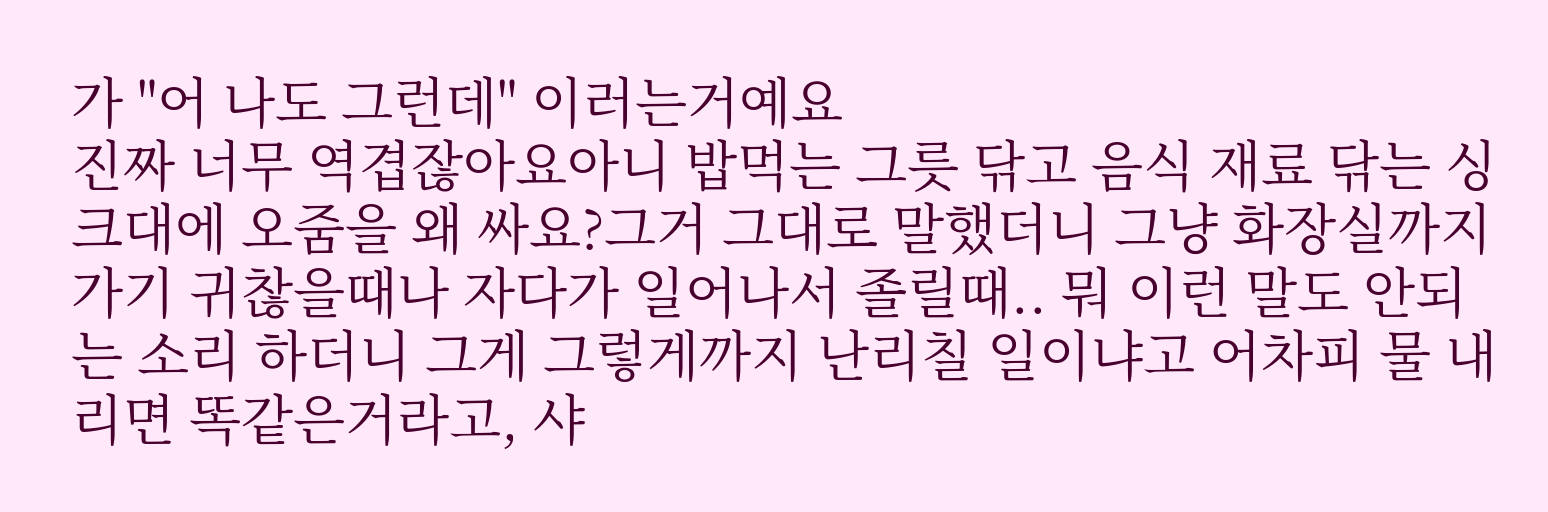가 "어 나도 그런데" 이러는거예요
진짜 너무 역겹잖아요아니 밥먹는 그릇 닦고 음식 재료 닦는 싱크대에 오줌을 왜 싸요?그거 그대로 말했더니 그냥 화장실까지 가기 귀찮을때나 자다가 일어나서 졸릴때.. 뭐 이런 말도 안되는 소리 하더니 그게 그렇게까지 난리칠 일이냐고 어차피 물 내리면 똑같은거라고, 샤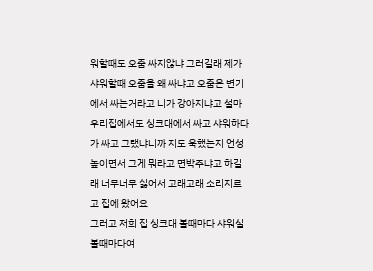워할때도 오줌 싸지않냐 그러길래 제가 샤워할때 오줌을 왜 싸냐고 오줌은 변기에서 싸는거라고 니가 강아지냐고 설마 우리집에서도 싱크대에서 싸고 샤워하다가 싸고 그랬냐니까 지도 욱했는지 언성 높이면서 그게 뭐라고 면박주냐고 하길래 너무너무 싫어서 고래고래 소리지르고 집에 왔어요
그러고 저희 집 싱크대 볼때마다 샤워실 볼때마다여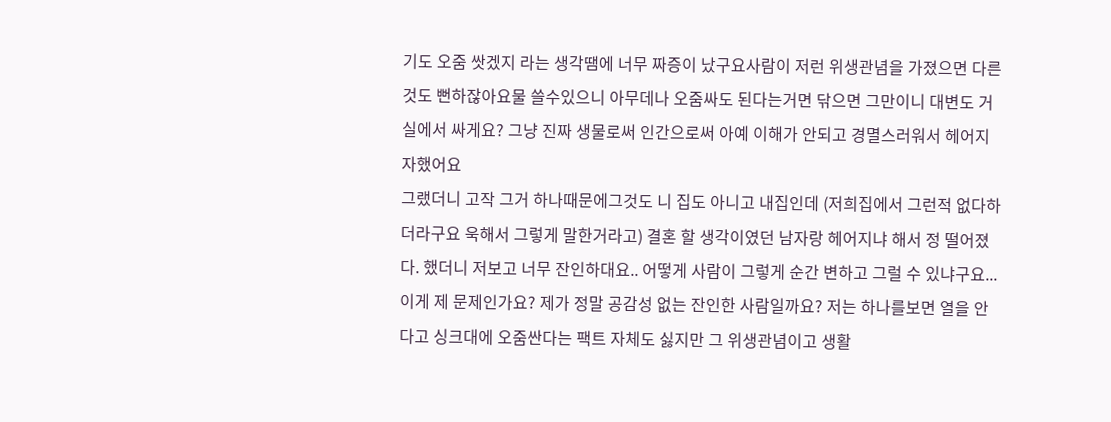기도 오줌 쌋겠지 라는 생각땜에 너무 짜증이 났구요사람이 저런 위생관념을 가졌으면 다른것도 뻔하잖아요물 쓸수있으니 아무데나 오줌싸도 된다는거면 닦으면 그만이니 대변도 거실에서 싸게요? 그냥 진짜 생물로써 인간으로써 아예 이해가 안되고 경멸스러워서 헤어지자했어요
그랬더니 고작 그거 하나때문에그것도 니 집도 아니고 내집인데 (저희집에서 그런적 없다하더라구요 욱해서 그렇게 말한거라고) 결혼 할 생각이였던 남자랑 헤어지냐 해서 정 떨어졌다. 했더니 저보고 너무 잔인하대요.. 어떻게 사람이 그렇게 순간 변하고 그럴 수 있냐구요... 이게 제 문제인가요? 제가 정말 공감성 없는 잔인한 사람일까요? 저는 하나를보면 열을 안다고 싱크대에 오줌싼다는 팩트 자체도 싫지만 그 위생관념이고 생활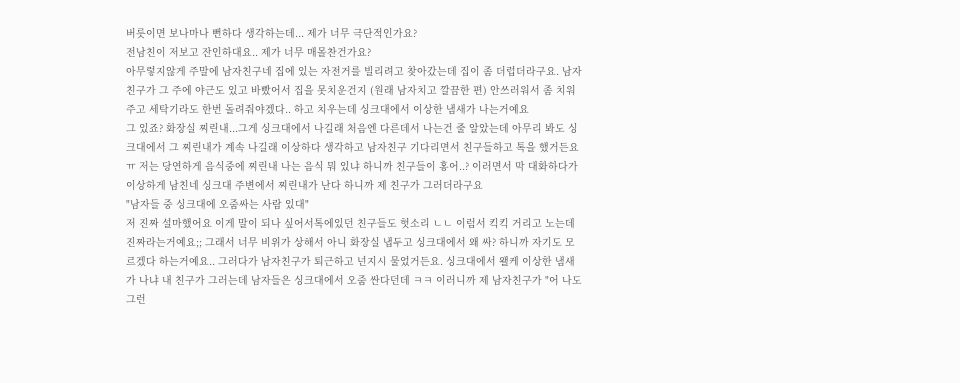버릇이면 보나마나 뻔하다 생각하는데... 제가 너무 극단적인가요?
전남친이 저보고 잔인하대요.. 제가 너무 매몰찬건가요?
아무렇지않게 주말에 남자친구네 집에 있는 자전거를 빌리려고 찾아갔는데 집이 좀 더럽더라구요. 남자친구가 그 주에 야근도 있고 바빴어서 집을 못치운건지 (원래 남자치고 깔끔한 편) 안쓰러워서 좀 치워주고 세탁기라도 한번 돌려줘야겠다.. 하고 치우는데 싱크대에서 이상한 냄새가 나는거예요
그 있죠? 화장실 찌린내...그게 싱크대에서 나길래 처음엔 다른데서 나는건 줄 알았는데 아무리 봐도 싱크대에서 그 찌린내가 계속 나길래 이상하다 생각하고 남자친구 기다리면서 친구들하고 톡을 했거든요ㅠ 저는 당연하게 음식중에 찌린내 나는 음식 뭐 있냐 하니까 친구들이 홍어..? 이러면서 막 대화하다가 이상하게 남친네 싱크대 주변에서 찌린내가 난다 하니까 제 친구가 그러더라구요
"남자들 중 싱크대에 오줌싸는 사람 있대"
저 진짜 설마했어요 이게 말이 되나 싶어서톡에있던 친구들도 헛소리 ㄴㄴ 이럼서 킥킥 거리고 노는데 진짜라는거예요;; 그래서 너무 비위가 상해서 아니 화장실 냅두고 싱크대에서 왜 싸? 하니까 자기도 모르겠다 하는거예요.. 그러다가 남자친구가 퇴근하고 넌지시 물었거든요. 싱크대에서 왤케 이상한 냄새가 나냐 내 친구가 그러는데 남자들은 싱크대에서 오줌 싼다던데 ㅋㅋ 이러니까 제 남자친구가 "어 나도 그런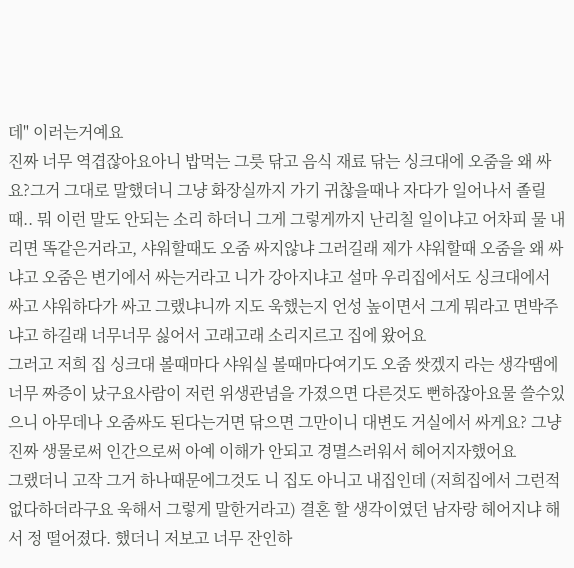데" 이러는거예요
진짜 너무 역겹잖아요아니 밥먹는 그릇 닦고 음식 재료 닦는 싱크대에 오줌을 왜 싸요?그거 그대로 말했더니 그냥 화장실까지 가기 귀찮을때나 자다가 일어나서 졸릴때.. 뭐 이런 말도 안되는 소리 하더니 그게 그렇게까지 난리칠 일이냐고 어차피 물 내리면 똑같은거라고, 샤워할때도 오줌 싸지않냐 그러길래 제가 샤워할때 오줌을 왜 싸냐고 오줌은 변기에서 싸는거라고 니가 강아지냐고 설마 우리집에서도 싱크대에서 싸고 샤워하다가 싸고 그랬냐니까 지도 욱했는지 언성 높이면서 그게 뭐라고 면박주냐고 하길래 너무너무 싫어서 고래고래 소리지르고 집에 왔어요
그러고 저희 집 싱크대 볼때마다 샤워실 볼때마다여기도 오줌 쌋겠지 라는 생각땜에 너무 짜증이 났구요사람이 저런 위생관념을 가졌으면 다른것도 뻔하잖아요물 쓸수있으니 아무데나 오줌싸도 된다는거면 닦으면 그만이니 대변도 거실에서 싸게요? 그냥 진짜 생물로써 인간으로써 아예 이해가 안되고 경멸스러워서 헤어지자했어요
그랬더니 고작 그거 하나때문에그것도 니 집도 아니고 내집인데 (저희집에서 그런적 없다하더라구요 욱해서 그렇게 말한거라고) 결혼 할 생각이였던 남자랑 헤어지냐 해서 정 떨어졌다. 했더니 저보고 너무 잔인하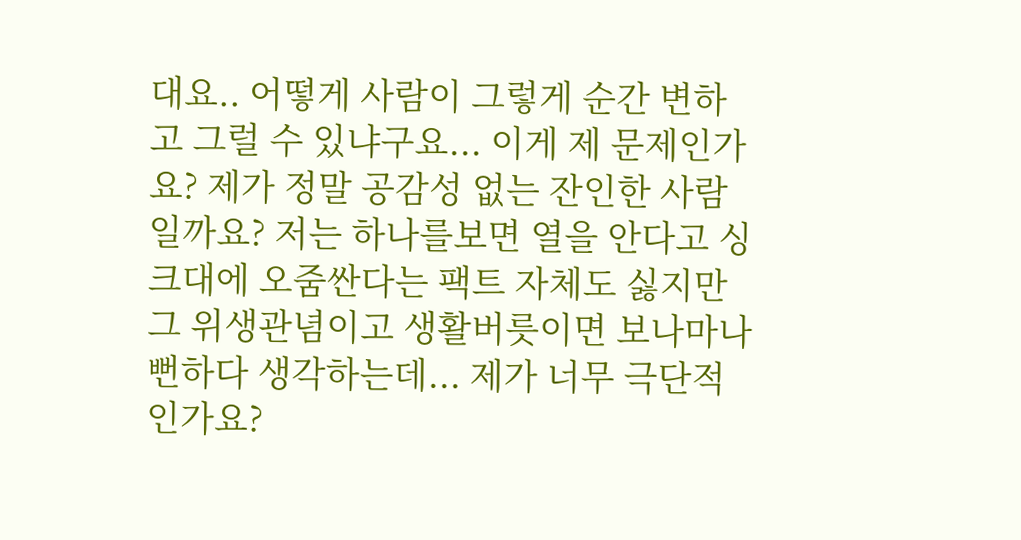대요.. 어떻게 사람이 그렇게 순간 변하고 그럴 수 있냐구요... 이게 제 문제인가요? 제가 정말 공감성 없는 잔인한 사람일까요? 저는 하나를보면 열을 안다고 싱크대에 오줌싼다는 팩트 자체도 싫지만 그 위생관념이고 생활버릇이면 보나마나 뻔하다 생각하는데... 제가 너무 극단적인가요?